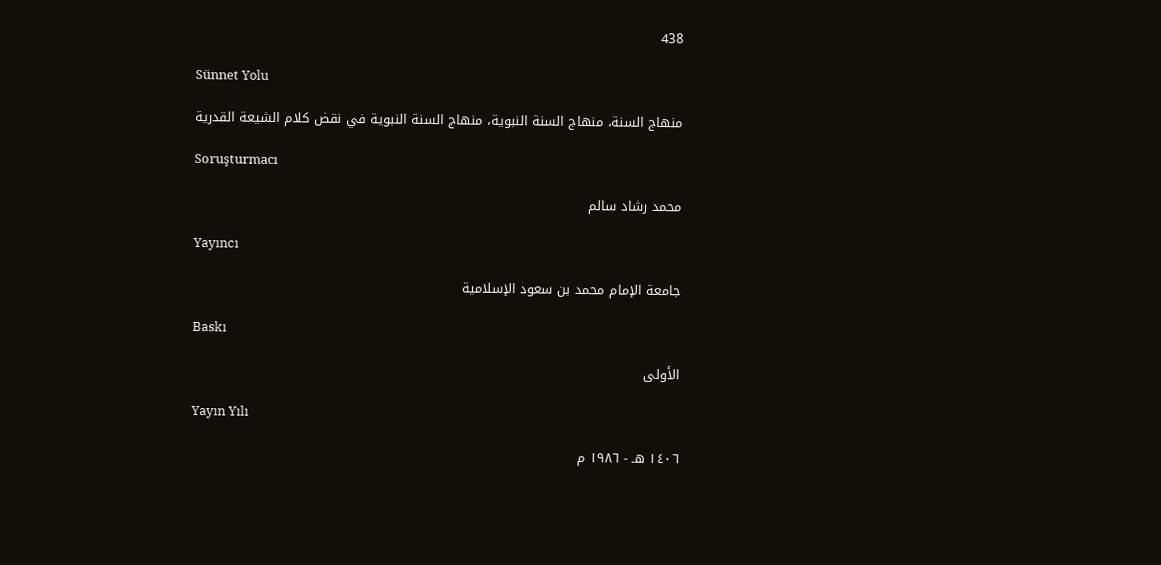438

Sünnet Yolu

منهاج السنة، منهاج السنة النبوية، منهاج السنة النبوية في نقض كلام الشيعة القدرية

Soruşturmacı

محمد رشاد سالم

Yayıncı

جامعة الإمام محمد بن سعود الإسلامية

Baskı

الأولى

Yayın Yılı

١٤٠٦ هـ - ١٩٨٦ م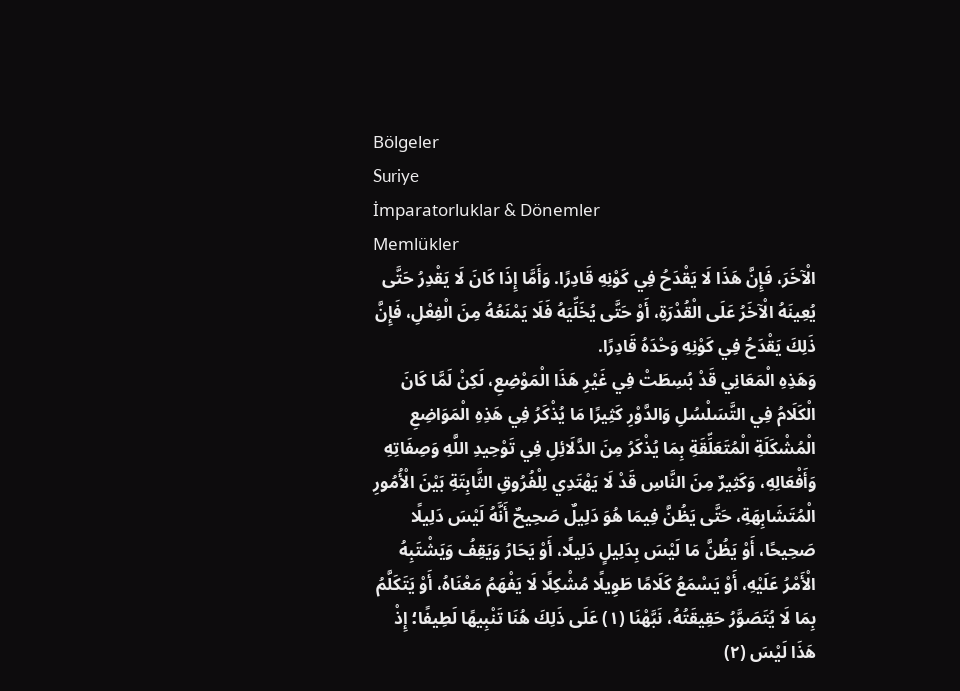Bölgeler
Suriye
İmparatorluklar & Dönemler
Memlükler
الْآخَرَ، فَإِنَّ هَذَا لَا يَقْدَحُ فِي كَوْنِهِ قَادِرًا. وَأَمَّا إِذَا كَانَ لَا يَقْدِرُ حَتَّى يُعِينَهُ الْآخَرُ عَلَى الْقُدْرَةِ، أَوْ حَتَّى يُخَلِّيَهُ فَلَا يَمْنَعُهُ مِنَ الْفِعْلِ، فَإِنَّ ذَلِكَ يَقْدَحُ فِي كَوْنِهِ وَحْدَهُ قَادِرًا.
وَهَذِهِ الْمَعَانِي قَدْ بُسِطَتْ فِي غَيْرِ هَذَا الْمَوْضِعِ، لَكِنْ لَمَّا كَانَ الْكَلَامُ فِي التَّسَلْسُلِ وَالدَّوْرِ كَثِيرًا مَا يُذْكَرُ فِي هَذِهِ الْمَوَاضِعِ الْمُشْكَلَةِ الْمُتَعَلِّقَةِ بِمَا يُذْكَرُ مِنَ الدَّلَائِلِ فِي تَوْحِيدِ اللَّهِ وَصِفَاتِهِ وَأَفْعَالِهِ، وَكَثِيرٌ مِنَ النَّاسِ قَدْ لَا يَهْتَدِي لِلْفُرُوقِ الثَّابِتَةِ بَيْنَ الْأُمُورِ الْمُتَشَابِهَةِ، حَتَّى يَظُنَّ فِيمَا هُوَ دَلِيلٌ صَحِيحٌ أَنَّهُ لَيْسَ دَلِيلًا صَحِيحًا، أَوْ يَظُنَّ مَا لَيْسَ بِدَلِيلٍ دَلِيلًا، أَوْ يَحَارُ وَيَقِفُ وَيَشْتَبِهُ الْأَمْرُ عَلَيْهِ، أَوْ يَسْمَعُ كَلَامًا طَوِيلًا مُشْكِلًا لَا يَفْهَمُ مَعْنَاهُ، أَوْ يَتَكَلَّمُ بِمَا لَا يُتَصَوَّرُ حَقِيقَتُهُ، نَبَّهْنَا (١) عَلَى ذَلِكَ هُنَا تَنْبِيهًا لَطِيفًا؛ إِذْ هَذَا لَيْسَ (٢)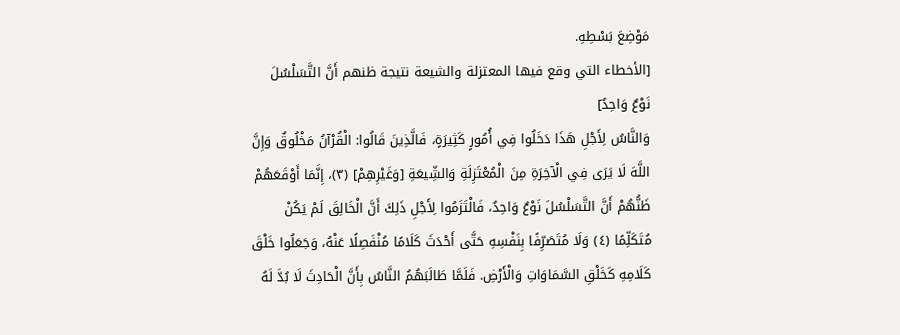مَوْضِعَ بَسْطِهِ.
[الأخطاء التي وقع فيها المعتزلة والشيعة نتيجة ظنهم أَنَّ التَّسَلْسُلَ نَوْعٌ وَاحِدٌ]
وَالنَّاسُ لِأَجْلِ هَذَا دَخَلُوا فِي أُمُورٍ كَثِيرَةٍ، فَالَّذِينَ قَالُوا: الْقُرْآنُ مَخْلُوقٌ وَإِنَّ اللَّهَ لَا يَرَى فِي الْآخِرَةِ مِنَ الْمُعْتَزِلَةِ وَالشِّيعَةِ [وَغَيْرِهِمْ] (٣)، إِنَّمَا أَوْقَعَهُمْ ظَنُّهُمْ أَنَّ التَّسَلْسُلَ نَوْعٌ وَاحِدٌ، فَالْتَزَمُوا لِأَجْلِ ذَلِكَ أَنَّ الْخَالِقَ لَمْ يَكُنْ مُتَكَلِّمًا (٤) وَلَا مُتَصَرِّفًا بِنَفْسِهِ حَتَّى أَحْدَثَ كَلَامًا مُنْفَصِلًا عَنْهُ، وَجَعَلُوا خَلْقَ كَلَامِهِ كَخَلْقِ السَّمَاوَاتِ وَالْأَرْضِ. فَلَمَّا طَالَبَهُمُ النَّاسُ بِأَنَّ الْحَادِثَ لَا بُدَّ لَهُ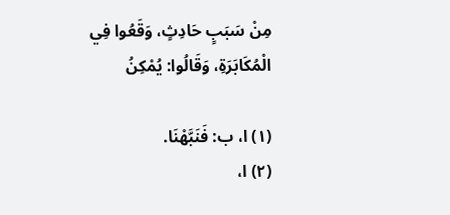مِنْ سَبَبٍ حَادِثٍ، وَقَعُوا فِي الْمُكَابَرَةِ، وَقَالُوا: يُمْكِنُ

(١) ا، ب: فَنَبَّهْنَا.
(٢) ا،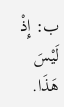ب: إِذْ لَيْسَ هَذَا.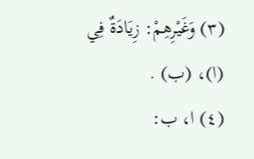(٣) وَغَيْرِهِمْ: زِيَادَةٌ فِي (ا)، (ب) .
(٤) ا، ب: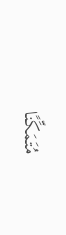مُتَمَكِّنًا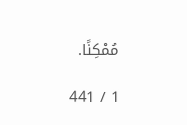مُمْكِنًا.

1 / 441